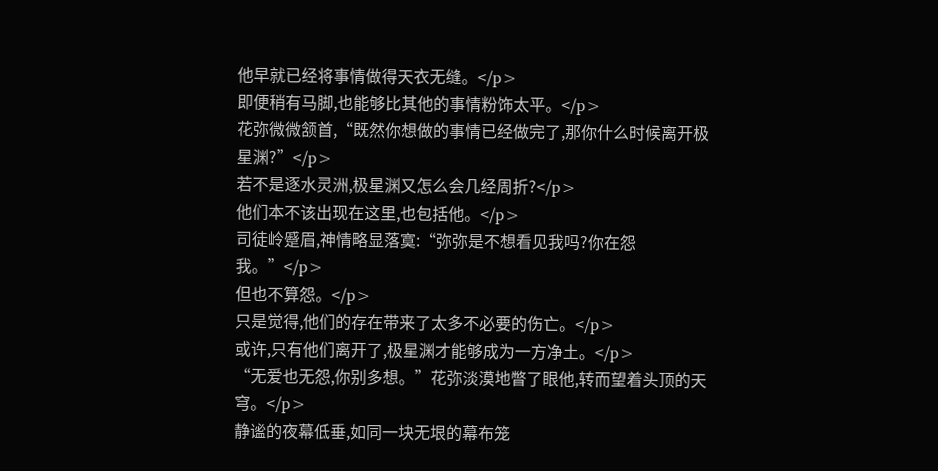他早就已经将事情做得天衣无缝。</p>
即便稍有马脚,也能够比其他的事情粉饰太平。</p>
花弥微微颔首,“既然你想做的事情已经做完了,那你什么时候离开极星渊?”</p>
若不是逐水灵洲,极星渊又怎么会几经周折?</p>
他们本不该出现在这里,也包括他。</p>
司徒岭蹙眉,神情略显落寞:“弥弥是不想看见我吗?你在怨我。”</p>
但也不算怨。</p>
只是觉得,他们的存在带来了太多不必要的伤亡。</p>
或许,只有他们离开了,极星渊才能够成为一方净土。</p>
“无爱也无怨,你别多想。”花弥淡漠地瞥了眼他,转而望着头顶的天穹。</p>
静谧的夜幕低垂,如同一块无垠的幕布笼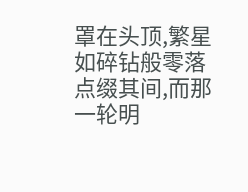罩在头顶,繁星如碎钻般零落点缀其间,而那一轮明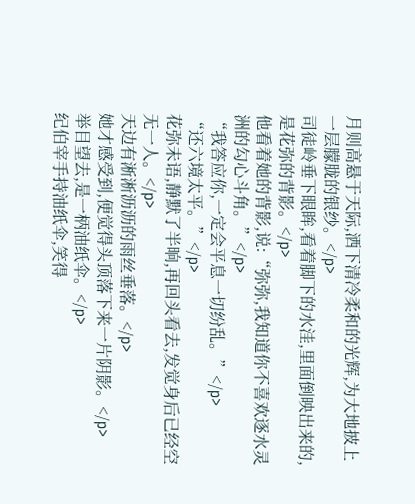月则高悬于天际,洒下清冷柔和的光辉,为大地披上一层朦胧的银纱。</p>
司徒岭垂下眼眸,看着脚下的水洼,里面倒映出来的,是花弥的背影。</p>
他看着她的背影,说:“弥弥,我知道你不喜欢逐水灵洲的勾心斗角。”</p>
“我答应你,一定会平息一切纷乱。”</p>
“还六境太平。”</p>
花弥未语,静默了半晌,再回头看去,发觉身后已经空无一人。</p>
天边有淅淅沥沥的雨丝垂落。</p>
她才感受到,便觉得头顶落下来一片阴影。</p>
举目望去,是一柄油纸伞。</p>
纪伯宰手持油纸伞,笑得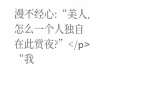漫不经心:“美人,怎么一个人独自在此赏夜?”</p>
“我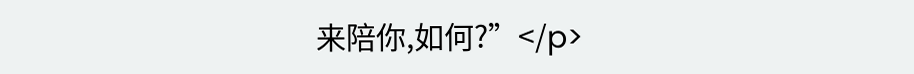来陪你,如何?”</p>